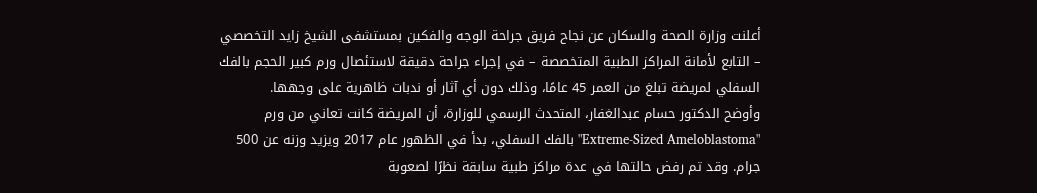أعلنت وزارة الصحة والسكان عن نجاح فريق جراحة الوجه والفكين بمستشفى الشيخ زايد التخصصي – التابع لأمانة المراكز الطبية المتخصصة – في إجراء جراحة دقيقة لاستئصال ورم كبير الحجم بالفك السفلي لمريضة تبلغ من العمر 45 عامًا، وذلك دون أي آثار أو ندبات ظاهرية على وجهها.
وأوضح الدكتور حسام عبدالغفار، المتحدث الرسمي للوزارة، أن المريضة كانت تعاني من ورم "Extreme-Sized Ameloblastoma" بالفك السفلي، بدأ في الظهور عام 2017 ويزيد وزنه عن 500 جرام. وقد تم رفض حالتها في عدة مراكز طبية سابقة نظرًا لصعوبة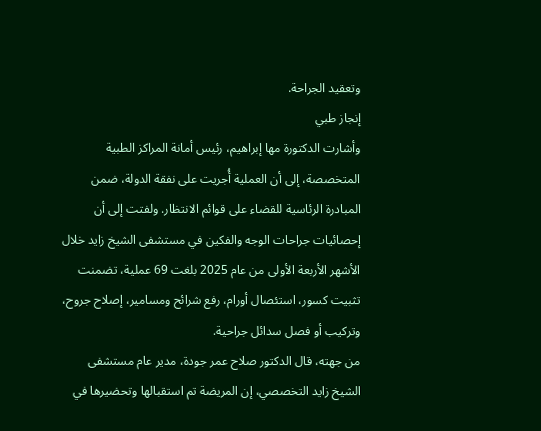وتعقيد الجراحة.
إنجاز طبي
وأشارت الدكتورة مها إبراهيم، رئيس أمانة المراكز الطبية المتخصصة، إلى أن العملية أُجريت على نفقة الدولة، ضمن المبادرة الرئاسية للقضاء على قوائم الانتظار. ولفتت إلى أن إحصائيات جراحات الوجه والفكين في مستشفى الشيخ زايد خلال الأشهر الأربعة الأولى من عام 2025 بلغت 69 عملية، تضمنت تثبيت كسور، استئصال أورام، رفع شرائح ومسامير، إصلاح جروح، وتركيب أو فصل سدائل جراحية.
من جهته، قال الدكتور صلاح عمر جودة، مدير عام مستشفى الشيخ زايد التخصصي، إن المريضة تم استقبالها وتحضيرها في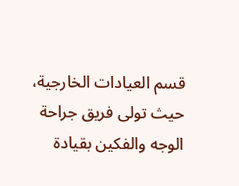قسم العيادات الخارجية، حيث تولى فريق جراحة الوجه والفكين بقيادة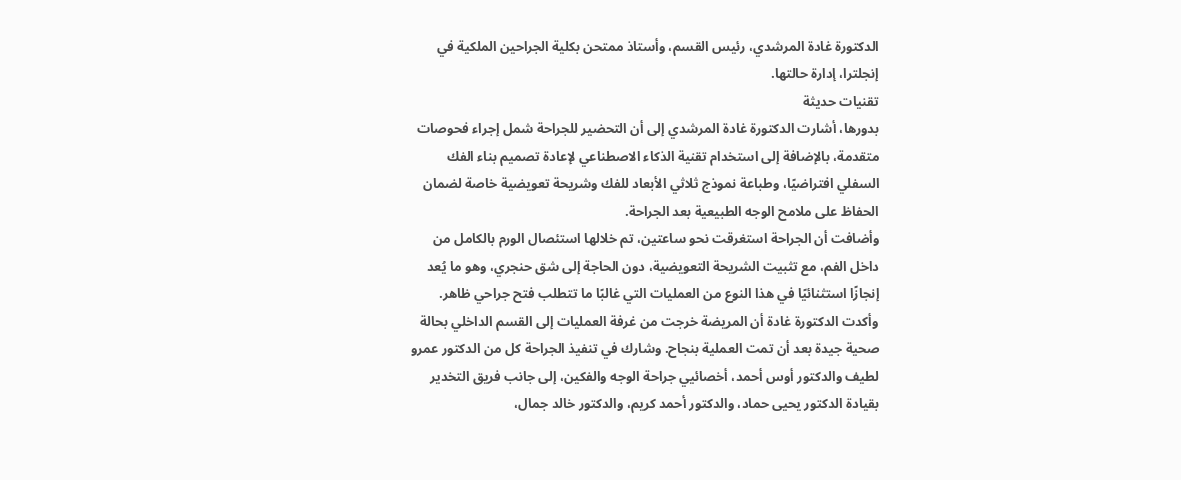الدكتورة غادة المرشدي، رئيس القسم، وأستاذ ممتحن بكلية الجراحين الملكية في إنجلترا، إدارة حالتها.
تقنيات حديثة
بدورها، أشارت الدكتورة غادة المرشدي إلى أن التحضير للجراحة شمل إجراء فحوصات متقدمة، بالإضافة إلى استخدام تقنية الذكاء الاصطناعي لإعادة تصميم بناء الفك السفلي افتراضيًا، وطباعة نموذج ثلاثي الأبعاد للفك وشريحة تعويضية خاصة لضمان الحفاظ على ملامح الوجه الطبيعية بعد الجراحة.
وأضافت أن الجراحة استغرقت نحو ساعتين، تم خلالها استئصال الورم بالكامل من داخل الفم، مع تثبيت الشريحة التعويضية، دون الحاجة إلى شق حنجري، وهو ما يُعد إنجازًا استثنائيًا في هذا النوع من العمليات التي غالبًا ما تتطلب فتح جراحي ظاهر.
وأكدت الدكتورة غادة أن المريضة خرجت من غرفة العمليات إلى القسم الداخلي بحالة صحية جيدة بعد أن تمت العملية بنجاح. وشارك في تنفيذ الجراحة كل من الدكتور عمرو لطيف والدكتور أوس أحمد، أخصائيي جراحة الوجه والفكين، إلى جانب فريق التخدير بقيادة الدكتور يحيى حماد، والدكتور أحمد كريم، والدكتور خالد جمال،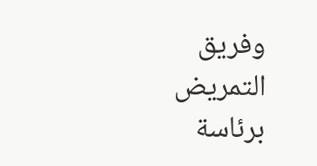وفريق التمريض برئاسة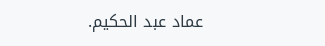عماد عبد الحكيم.